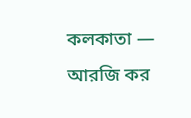কলকাতা — আরজি কর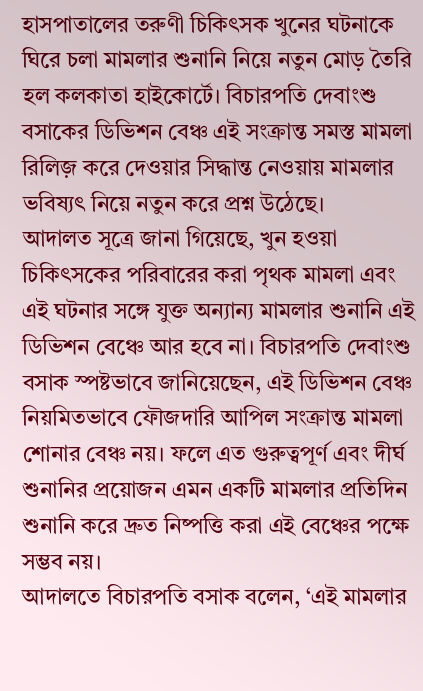হাসপাতালের তরুণী চিকিৎসক খুনের ঘটনাকে ঘিরে চলা মামলার শুনানি নিয়ে নতুন মোড় তৈরি হল কলকাতা হাইকোর্টে। বিচারপতি দেবাংশু বসাকের ডিভিশন বেঞ্চ এই সংক্রান্ত সমস্ত মামলা রিলিজ় করে দেওয়ার সিদ্ধান্ত নেওয়ায় মামলার ভবিষ্যৎ নিয়ে নতুন করে প্রশ্ন উঠেছে।
আদালত সূত্রে জানা গিয়েছে, খুন হওয়া চিকিৎসকের পরিবারের করা পৃথক মামলা এবং এই ঘটনার সঙ্গে যুক্ত অন্যান্য মামলার শুনানি এই ডিভিশন বেঞ্চে আর হবে না। বিচারপতি দেবাংশু বসাক স্পষ্টভাবে জানিয়েছেন, এই ডিভিশন বেঞ্চ নিয়মিতভাবে ফৌজদারি আপিল সংক্রান্ত মামলা শোনার বেঞ্চ নয়। ফলে এত গুরুত্বপূর্ণ এবং দীর্ঘ শুনানির প্রয়োজন এমন একটি মামলার প্রতিদিন শুনানি করে দ্রুত নিষ্পত্তি করা এই বেঞ্চের পক্ষে সম্ভব নয়।
আদালতে বিচারপতি বসাক বলেন, ‘এই মামলার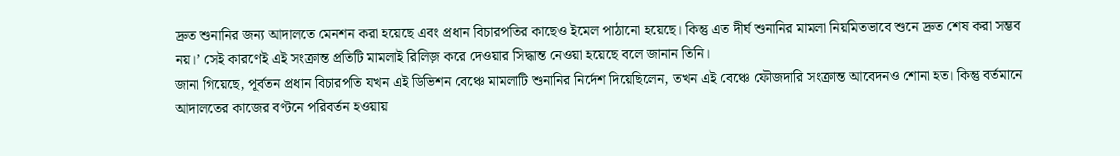দ্রুত শুনানির জন্য আদালতে মেনশন করা হয়েছে এবং প্রধান বিচারপতির কাছেও ইমেল পাঠানো হয়েছে। কিন্তু এত দীর্ঘ শুনানির মামলা নিয়মিতভাবে শুনে দ্রুত শেষ করা সম্ভব নয়।’ সেই কারণেই এই সংক্রান্ত প্রতিটি মামলাই রিলিজ় করে দেওয়ার সিদ্ধান্ত নেওয়া হয়েছে বলে জানান তিনি।
জানা গিয়েছে, পূর্বতন প্রধান বিচারপতি যখন এই ডিভিশন বেঞ্চে মামলাটি শুনানির নির্দেশ দিয়েছিলেন, তখন এই বেঞ্চে ফৌজদারি সংক্রান্ত আবেদনও শোনা হত। কিন্তু বর্তমানে আদালতের কাজের বণ্টনে পরিবর্তন হওয়ায়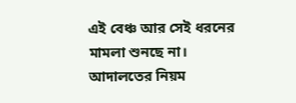এই বেঞ্চ আর সেই ধরনের মামলা শুনছে না।
আদালতের নিয়ম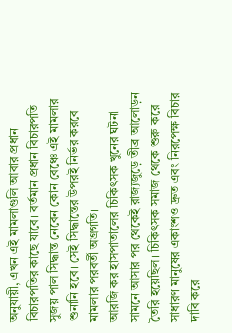অনুযায়ী, এখন এই মামলাগুলি আবার প্রধান বিচারপতির কাছে যাবে। বর্তমান প্রধান বিচারপতি সুজয় পাল সিদ্ধান্ত নেবেন কোন বেঞ্চে এই মামলার শুনানি হবে। সেই সিদ্ধান্তের উপরই নির্ভর করবে মামলার পরবর্তী অগ্রগতি।
আরজি কর হাসপাতালের চিকিৎসক খুনের ঘটনা সামনে আসার পর থেকেই রাজ্যজুড়ে তীব্র আলোড়ন তৈরি হয়েছিল। চিকিৎসক সমাজ থেকে শুরু করে সাধারণ মানুষের একাংশও দ্রুত এবং নিরপেক্ষ বিচার দাবি করে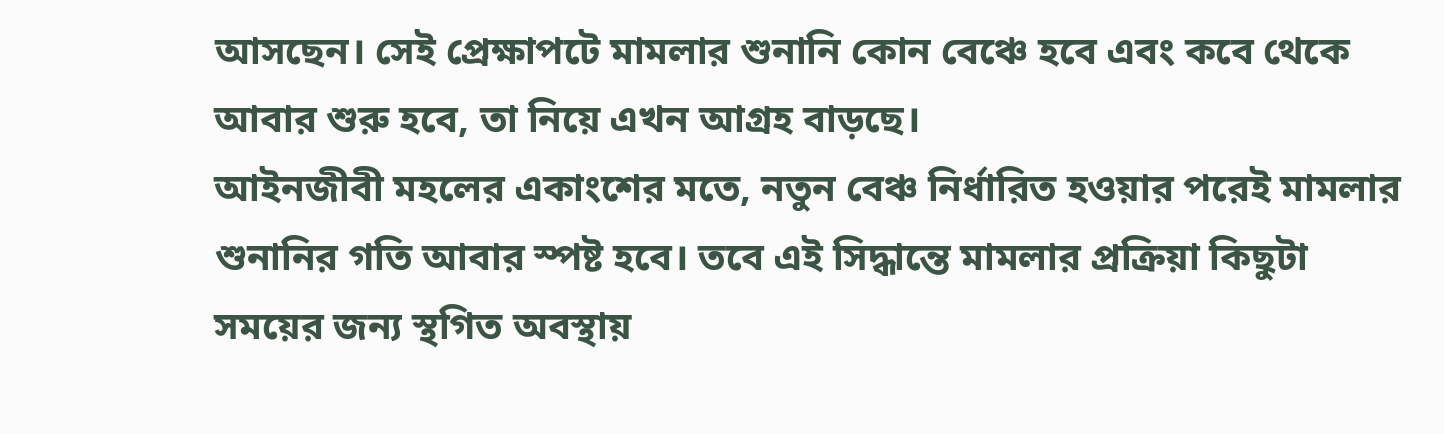আসছেন। সেই প্রেক্ষাপটে মামলার শুনানি কোন বেঞ্চে হবে এবং কবে থেকে আবার শুরু হবে, তা নিয়ে এখন আগ্রহ বাড়ছে।
আইনজীবী মহলের একাংশের মতে, নতুন বেঞ্চ নির্ধারিত হওয়ার পরেই মামলার শুনানির গতি আবার স্পষ্ট হবে। তবে এই সিদ্ধান্তে মামলার প্রক্রিয়া কিছুটা সময়ের জন্য স্থগিত অবস্থায়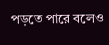পড়তে পারে বলেও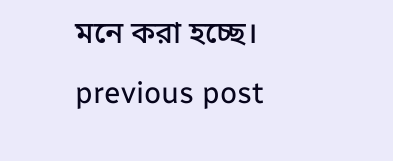মনে করা হচ্ছে।
previous post